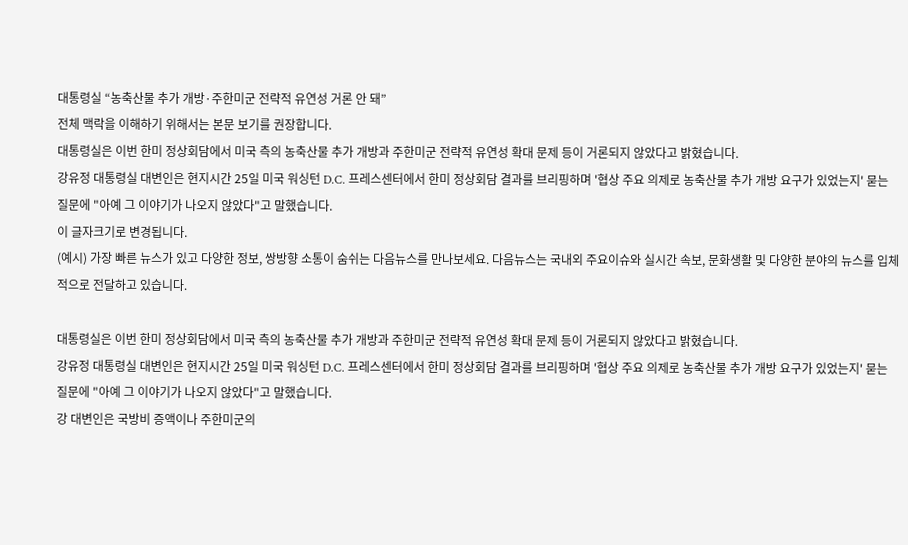대통령실 “농축산물 추가 개방·주한미군 전략적 유연성 거론 안 돼”
전체 맥락을 이해하기 위해서는 본문 보기를 권장합니다.
대통령실은 이번 한미 정상회담에서 미국 측의 농축산물 추가 개방과 주한미군 전략적 유연성 확대 문제 등이 거론되지 않았다고 밝혔습니다.
강유정 대통령실 대변인은 현지시간 25일 미국 워싱턴 D.C. 프레스센터에서 한미 정상회담 결과를 브리핑하며 '협상 주요 의제로 농축산물 추가 개방 요구가 있었는지' 묻는 질문에 "아예 그 이야기가 나오지 않았다"고 말했습니다.
이 글자크기로 변경됩니다.
(예시) 가장 빠른 뉴스가 있고 다양한 정보, 쌍방향 소통이 숨쉬는 다음뉴스를 만나보세요. 다음뉴스는 국내외 주요이슈와 실시간 속보, 문화생활 및 다양한 분야의 뉴스를 입체적으로 전달하고 있습니다.

대통령실은 이번 한미 정상회담에서 미국 측의 농축산물 추가 개방과 주한미군 전략적 유연성 확대 문제 등이 거론되지 않았다고 밝혔습니다.
강유정 대통령실 대변인은 현지시간 25일 미국 워싱턴 D.C. 프레스센터에서 한미 정상회담 결과를 브리핑하며 '협상 주요 의제로 농축산물 추가 개방 요구가 있었는지' 묻는 질문에 "아예 그 이야기가 나오지 않았다"고 말했습니다.
강 대변인은 국방비 증액이나 주한미군의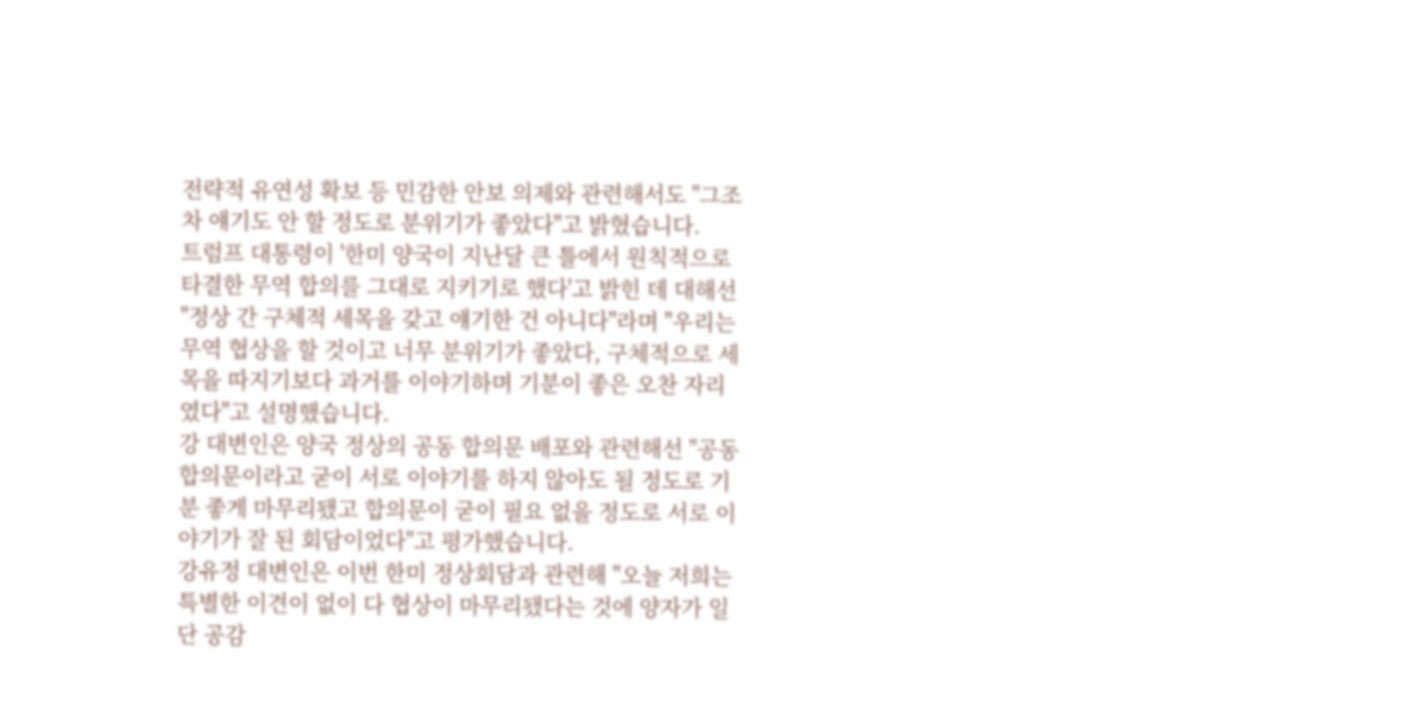전략적 유연성 확보 등 민감한 안보 의제와 관련해서도 "그조차 얘기도 안 할 정도로 분위기가 좋았다"고 밝혔습니다.
트럼프 대통령이 '한미 양국이 지난달 큰 틀에서 원칙적으로 타결한 무역 합의를 그대로 지키기로 했다'고 밝힌 데 대해선 "정상 간 구체적 세목을 갖고 얘기한 건 아니다"라며 "우리는 무역 협상을 할 것이고 너무 분위기가 좋았다, 구체적으로 세목을 따지기보다 과거를 이야기하며 기분이 좋은 오찬 자리였다"고 설명했습니다.
강 대변인은 양국 정상의 공동 합의문 배포와 관련해선 "공동합의문이라고 굳이 서로 이야기를 하지 않아도 될 정도로 기분 좋게 마무리됐고 합의문이 굳이 필요 없을 정도로 서로 이야기가 잘 된 회담이었다"고 평가했습니다.
강유정 대변인은 이번 한미 정상회담과 관련해 "오늘 저희는 특별한 이견이 없이 다 협상이 마무리됐다는 것에 양자가 일단 공감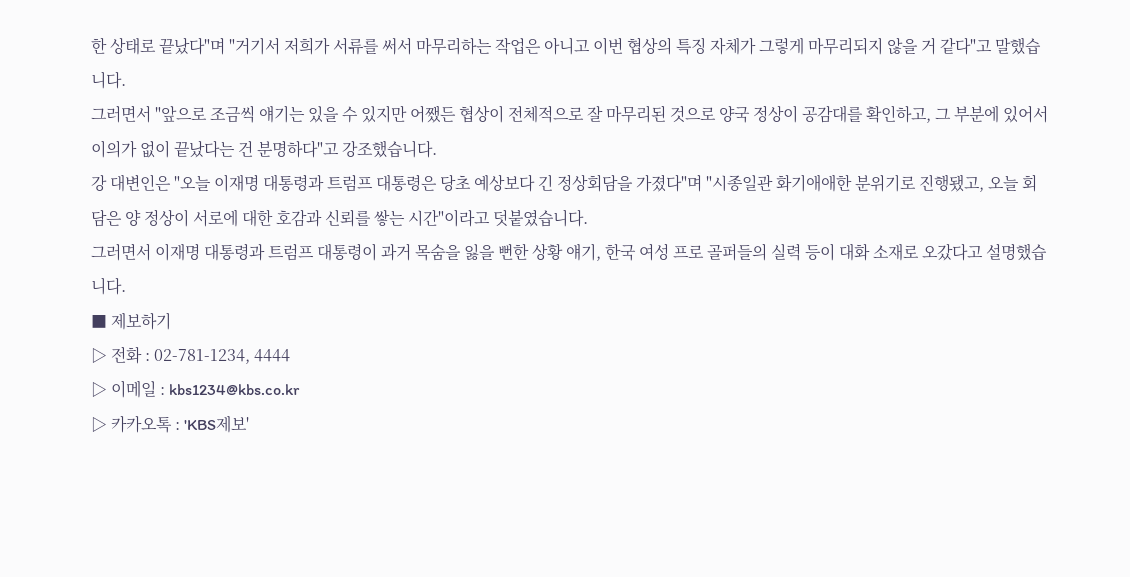한 상태로 끝났다"며 "거기서 저희가 서류를 써서 마무리하는 작업은 아니고 이번 협상의 특징 자체가 그렇게 마무리되지 않을 거 같다"고 말했습니다.
그러면서 "앞으로 조금씩 얘기는 있을 수 있지만 어쨌든 협상이 전체적으로 잘 마무리된 것으로 양국 정상이 공감대를 확인하고, 그 부분에 있어서 이의가 없이 끝났다는 건 분명하다"고 강조했습니다.
강 대변인은 "오늘 이재명 대통령과 트럼프 대통령은 당초 예상보다 긴 정상회담을 가졌다"며 "시종일관 화기애애한 분위기로 진행됐고, 오늘 회담은 양 정상이 서로에 대한 호감과 신뢰를 쌓는 시간"이라고 덧붙였습니다.
그러면서 이재명 대통령과 트럼프 대통령이 과거 목숨을 잃을 뻔한 상황 얘기, 한국 여성 프로 골퍼들의 실력 등이 대화 소재로 오갔다고 설명했습니다.
■ 제보하기
▷ 전화 : 02-781-1234, 4444
▷ 이메일 : kbs1234@kbs.co.kr
▷ 카카오톡 : 'KBS제보'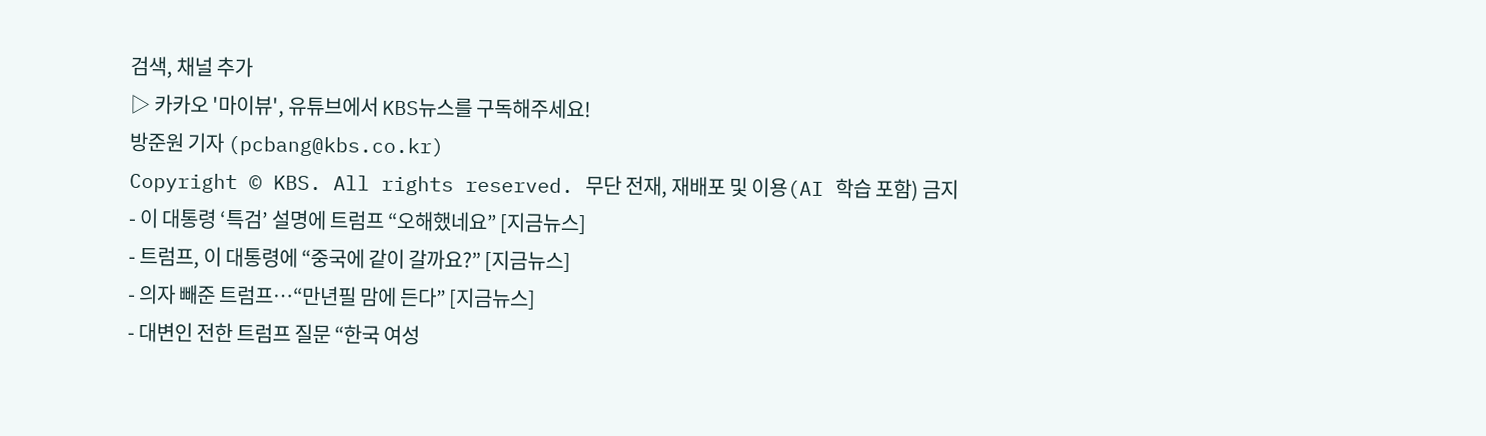검색, 채널 추가
▷ 카카오 '마이뷰', 유튜브에서 KBS뉴스를 구독해주세요!
방준원 기자 (pcbang@kbs.co.kr)
Copyright © KBS. All rights reserved. 무단 전재, 재배포 및 이용(AI 학습 포함) 금지
- 이 대통령 ‘특검’ 설명에 트럼프 “오해했네요” [지금뉴스]
- 트럼프, 이 대통령에 “중국에 같이 갈까요?” [지금뉴스]
- 의자 빼준 트럼프…“만년필 맘에 든다” [지금뉴스]
- 대변인 전한 트럼프 질문 “한국 여성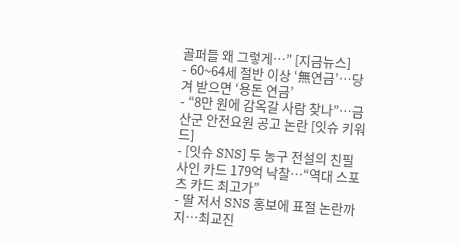골퍼들 왜 그렇게…” [지금뉴스]
- 60~64세 절반 이상 ‘無연금’…당겨 받으면 ‘용돈 연금’
- “8만 원에 감옥갈 사람 찾나”…금산군 안전요원 공고 논란 [잇슈 키워드]
- [잇슈 SNS] 두 농구 전설의 친필 사인 카드 179억 낙찰…“역대 스포츠 카드 최고가”
- 딸 저서 SNS 홍보에 표절 논란까지…최교진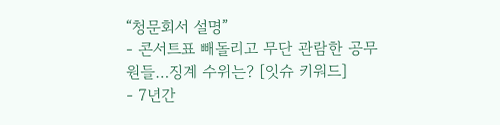“청문회서 설명”
- 콘서트표 빼돌리고 무단 관람한 공무원들…징계 수위는? [잇슈 키워드]
- 7년간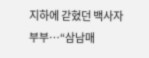지하에 갇혔던 백사자 부부…“삼남매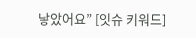낳았어요” [잇슈 키워드]